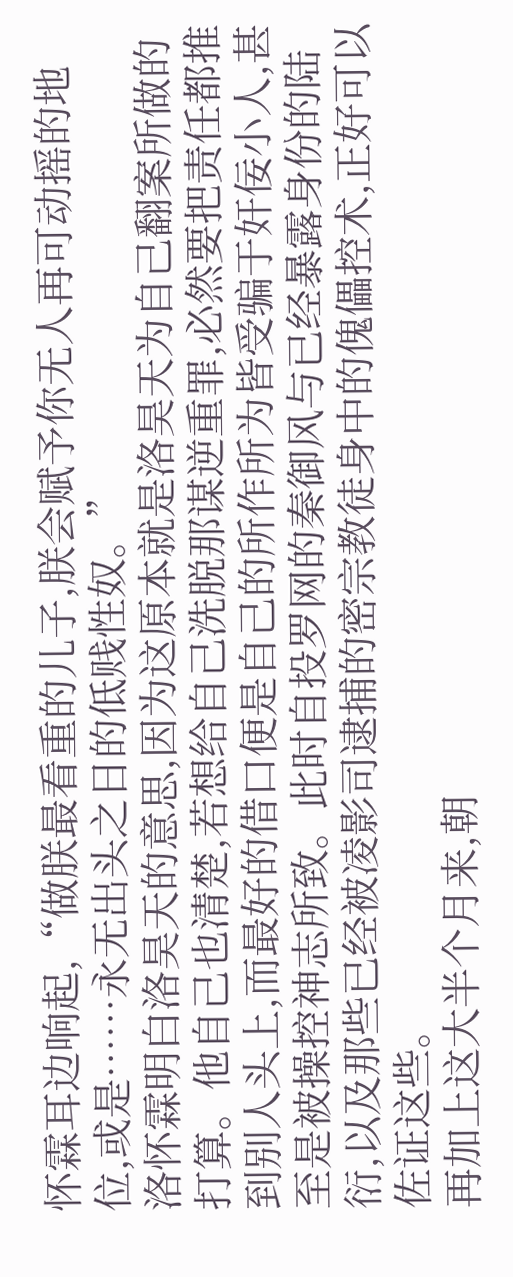怀霖耳边响起,“做朕最看重的儿子,朕会赋予你无人再可动摇的地位,或是……永无出头之日的低贱性奴。”
洛怀霖明白洛昊天的意思,因为这原本就是洛昊天为自己翻案所做的打算。他自己也清楚,若想给自己洗脱那谋逆重罪,必然要把责任都推到别人头上,而最好的借口便是自己的所作所为皆受骗于奸佞小人,甚至是被操控神志所致。此时自投罗网的秦御风与已经暴露身份的陆衍,以及那些已经被凌影司逮捕的密宗教徒身中的傀儡控术,正好可以佐证这些。
再加上这大半个月来,朝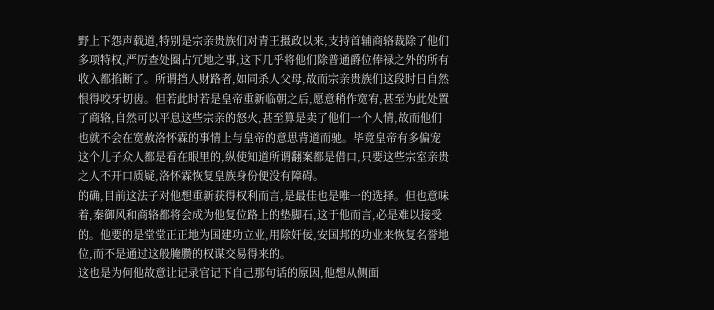野上下怨声载道,特别是宗亲贵族们对青王摄政以来,支持首辅商辂裁除了他们多项特权,严厉查处圈占冗地之事,这下几乎将他们除普通爵位俸禄之外的所有收入都掐断了。所谓挡人财路者,如同杀人父母,故而宗亲贵族们这段时日自然恨得咬牙切齿。但若此时若是皇帝重新临朝之后,愿意稍作宽宥,甚至为此处置了商辂,自然可以平息这些宗亲的怒火,甚至算是卖了他们一个人情,故而他们也就不会在宽赦洛怀霖的事情上与皇帝的意思背道而驰。毕竟皇帝有多偏宠这个儿子众人都是看在眼里的,纵使知道所谓翻案都是借口,只要这些宗室亲贵之人不开口质疑,洛怀霖恢复皇族身份便没有障碍。
的确,目前这法子对他想重新获得权利而言,是最佳也是唯一的选择。但也意味着,秦御风和商辂都将会成为他复位路上的垫脚石,这于他而言,必是难以接受的。他要的是堂堂正正地为国建功立业,用除奸佞,安国邦的功业来恢复名誉地位,而不是通过这般腌臜的权谋交易得来的。
这也是为何他故意让记录官记下自己那句话的原因,他想从侧面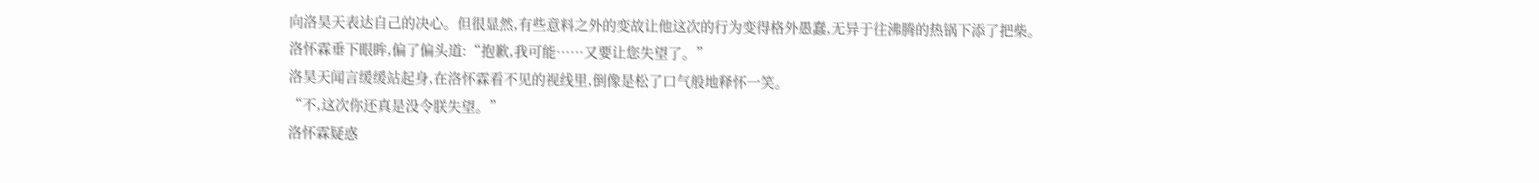向洛昊天表达自己的决心。但很显然,有些意料之外的变故让他这次的行为变得格外愚蠢,无异于往沸腾的热锅下添了把柴。
洛怀霖垂下眼眸,偏了偏头道:“抱歉,我可能……又要让您失望了。”
洛昊天闻言缓缓站起身,在洛怀霖看不见的视线里,倒像是松了口气般地释怀一笑。
“不,这次你还真是没令朕失望。”
洛怀霖疑惑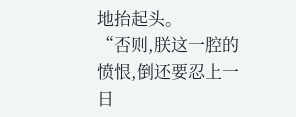地抬起头。
“否则,朕这一腔的愤恨,倒还要忍上一日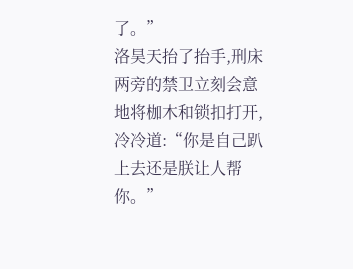了。”
洛昊天抬了抬手,刑床两旁的禁卫立刻会意地将枷木和锁扣打开,冷冷道:“你是自己趴上去还是朕让人帮你。”